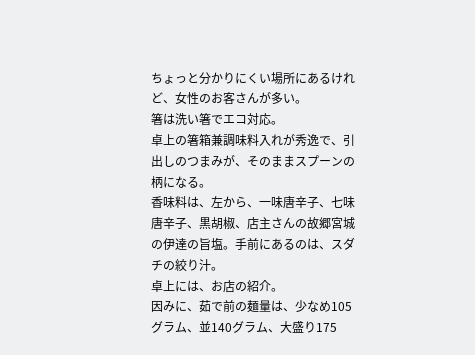ちょっと分かりにくい場所にあるけれど、女性のお客さんが多い。
箸は洗い箸でエコ対応。
卓上の箸箱兼調味料入れが秀逸で、引出しのつまみが、そのままスプーンの柄になる。
香味料は、左から、一味唐辛子、七味唐辛子、黒胡椒、店主さんの故郷宮城の伊達の旨塩。手前にあるのは、スダチの絞り汁。
卓上には、お店の紹介。
因みに、茹で前の麺量は、少なめ105グラム、並140グラム、大盛り175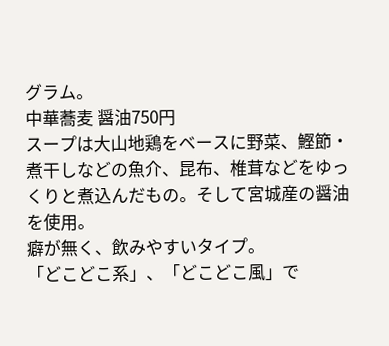グラム。
中華蕎麦 醤油750円
スープは大山地鶏をベースに野菜、鰹節・煮干しなどの魚介、昆布、椎茸などをゆっくりと煮込んだもの。そして宮城産の醤油を使用。
癖が無く、飲みやすいタイプ。
「どこどこ系」、「どこどこ風」で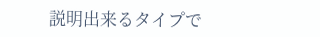説明出来るタイプで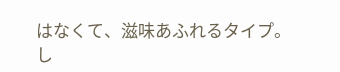はなくて、滋味あふれるタイプ。
し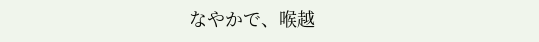なやかで、喉越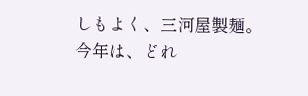しもよく、三河屋製麺。
今年は、どれ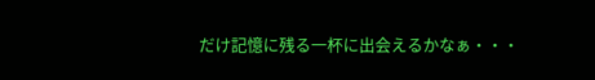だけ記憶に残る一杯に出会えるかなぁ・・・